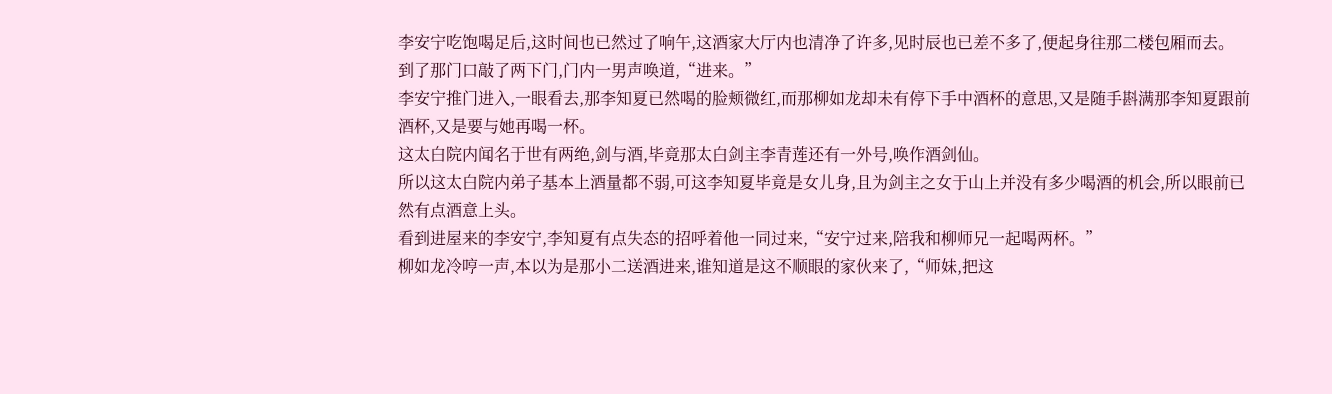李安宁吃饱喝足后,这时间也已然过了响午,这酒家大厅内也清净了许多,见时辰也已差不多了,便起身往那二楼包厢而去。
到了那门口敲了两下门,门内一男声唤道,“进来。”
李安宁推门进入,一眼看去,那李知夏已然喝的脸颊微红,而那柳如龙却未有停下手中酒杯的意思,又是随手斟满那李知夏跟前酒杯,又是要与她再喝一杯。
这太白院内闻名于世有两绝,剑与酒,毕竟那太白剑主李青莲还有一外号,唤作酒剑仙。
所以这太白院内弟子基本上酒量都不弱,可这李知夏毕竟是女儿身,且为剑主之女于山上并没有多少喝酒的机会,所以眼前已然有点酒意上头。
看到进屋来的李安宁,李知夏有点失态的招呼着他一同过来,“安宁过来,陪我和柳师兄一起喝两杯。”
柳如龙冷哼一声,本以为是那小二送酒进来,谁知道是这不顺眼的家伙来了,“师妹,把这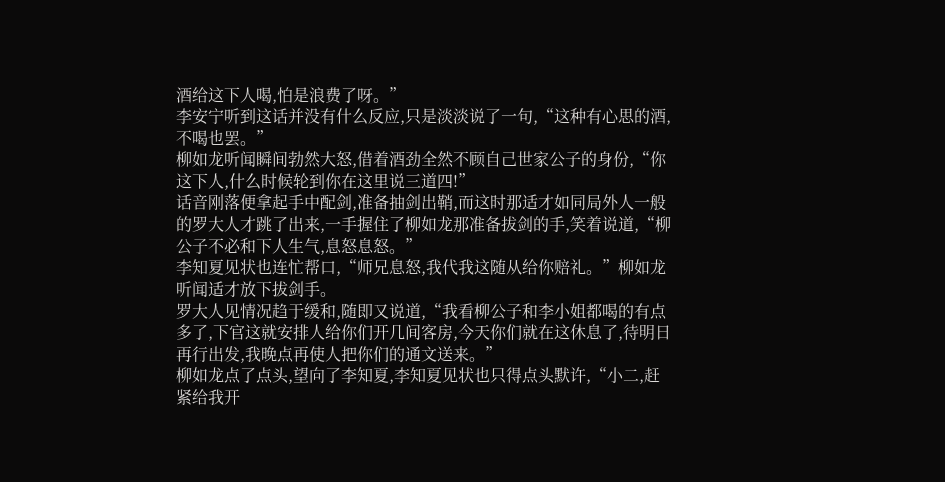酒给这下人喝,怕是浪费了呀。”
李安宁听到这话并没有什么反应,只是淡淡说了一句,“这种有心思的酒,不喝也罢。”
柳如龙听闻瞬间勃然大怒,借着酒劲全然不顾自己世家公子的身份,“你这下人,什么时候轮到你在这里说三道四!”
话音刚落便拿起手中配剑,准备抽剑出鞘,而这时那适才如同局外人一般的罗大人才跳了出来,一手握住了柳如龙那准备拔剑的手,笑着说道,“柳公子不必和下人生气,息怒息怒。”
李知夏见状也连忙帮口,“师兄息怒,我代我这随从给你赔礼。”柳如龙听闻适才放下拔剑手。
罗大人见情况趋于缓和,随即又说道,“我看柳公子和李小姐都喝的有点多了,下官这就安排人给你们开几间客房,今天你们就在这休息了,待明日再行出发,我晚点再使人把你们的通文送来。”
柳如龙点了点头,望向了李知夏,李知夏见状也只得点头默许,“小二,赶紧给我开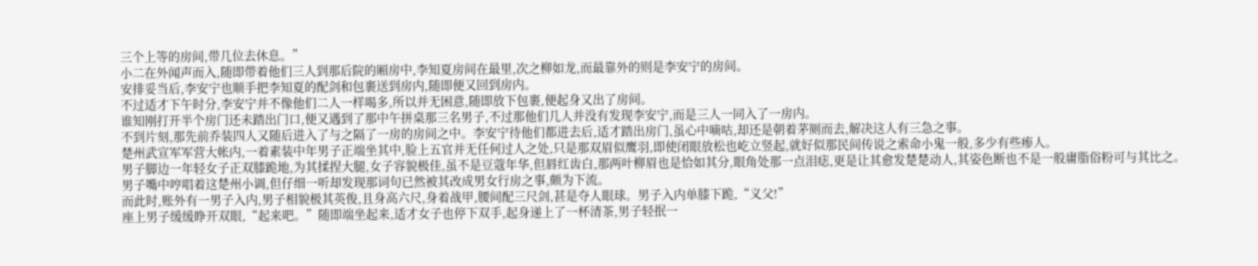三个上等的房间,带几位去休息。”
小二在外闻声而入,随即带着他们三人到那后院的厢房中,李知夏房间在最里,次之柳如龙,而最靠外的则是李安宁的房间。
安排妥当后,李安宁也顺手把李知夏的配剑和包裹送到房内,随即便又回到房内。
不过适才下午时分,李安宁并不像他们二人一样喝多,所以并无困意,随即放下包裹,便起身又出了房间。
谁知刚打开半个房门还未踏出门口,便又遇到了那中午拼桌那三名男子,不过那他们几人并没有发现李安宁,而是三人一同入了一房内。
不到片刻,那先前乔装四人又随后进入了与之隔了一房的房间之中。李安宁待他们都进去后,适才踏出房门,虽心中嘀咕,却还是朝着茅厕而去,解决这人有三急之事。
楚州武宣军军营大帐内,一着素装中年男子正端坐其中,脸上五官并无任何过人之处,只是那双眉似鹰羽,即使闭眼放松也屹立竖起,就好似那民间传说之索命小鬼一般,多少有些瘆人。
男子脚边一年轻女子正双膝跪地,为其揉捏大腿,女子容貌极佳,虽不是豆蔻年华,但唇红齿白,那两叶柳眉也是恰如其分,眼角处那一点泪痣,更是让其愈发楚楚动人,其姿色断也不是一般庸脂俗粉可与其比之。
男子嘴中哼唱着这楚州小调,但仔细一听却发现那词句已然被其改成男女行房之事,颇为下流。
而此时,账外有一男子入内,男子相貌极其英俊,且身高六尺,身着战甲,腰间配三尺剑,甚是夺人眼球。男子入内单膝下跪,“义父!”
座上男子缓缓睁开双眼,“起来吧。”随即端坐起来,适才女子也停下双手,起身递上了一杯清茶,男子轻抿一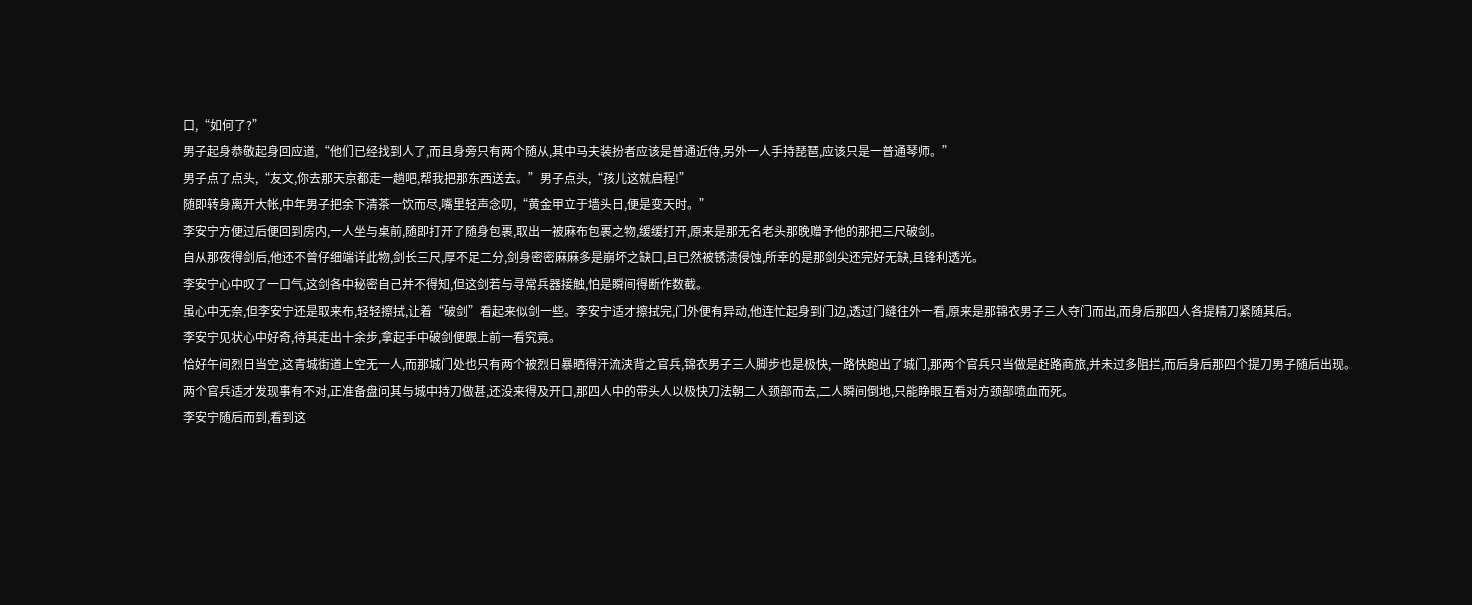口,“如何了?”
男子起身恭敬起身回应道,“他们已经找到人了,而且身旁只有两个随从,其中马夫装扮者应该是普通近侍,另外一人手持琵琶,应该只是一普通琴师。”
男子点了点头,“友文,你去那天京都走一趟吧,帮我把那东西送去。”男子点头,“孩儿这就启程!”
随即转身离开大帐,中年男子把余下清茶一饮而尽,嘴里轻声念叨,“黄金甲立于墙头日,便是变天时。”
李安宁方便过后便回到房内,一人坐与桌前,随即打开了随身包裹,取出一被麻布包裹之物,缓缓打开,原来是那无名老头那晚赠予他的那把三尺破剑。
自从那夜得剑后,他还不曾仔细端详此物,剑长三尺,厚不足二分,剑身密密麻麻多是崩坏之缺口,且已然被锈渍侵蚀,所幸的是那剑尖还完好无缺,且锋利透光。
李安宁心中叹了一口气,这剑各中秘密自己并不得知,但这剑若与寻常兵器接触,怕是瞬间得断作数截。
虽心中无奈,但李安宁还是取来布,轻轻擦拭,让着“破剑”看起来似剑一些。李安宁适才擦拭完,门外便有异动,他连忙起身到门边,透过门缝往外一看,原来是那锦衣男子三人夺门而出,而身后那四人各提精刀紧随其后。
李安宁见状心中好奇,待其走出十余步,拿起手中破剑便跟上前一看究竟。
恰好午间烈日当空,这青城街道上空无一人,而那城门处也只有两个被烈日暴晒得汗流浃背之官兵,锦衣男子三人脚步也是极快,一路快跑出了城门,那两个官兵只当做是赶路商旅,并未过多阻拦,而后身后那四个提刀男子随后出现。
两个官兵适才发现事有不对,正准备盘问其与城中持刀做甚,还没来得及开口,那四人中的带头人以极快刀法朝二人颈部而去,二人瞬间倒地,只能睁眼互看对方颈部喷血而死。
李安宁随后而到,看到这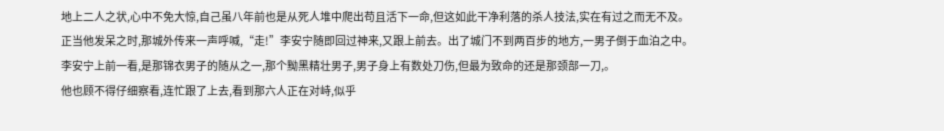地上二人之状,心中不免大惊,自己虽八年前也是从死人堆中爬出苟且活下一命,但这如此干净利落的杀人技法,实在有过之而无不及。
正当他发呆之时,那城外传来一声呼喊,“走!”李安宁随即回过神来,又跟上前去。出了城门不到两百步的地方,一男子倒于血泊之中。
李安宁上前一看,是那锦衣男子的随从之一,那个黝黑精壮男子,男子身上有数处刀伤,但最为致命的还是那颈部一刀,。
他也顾不得仔细察看,连忙跟了上去,看到那六人正在对峙,似乎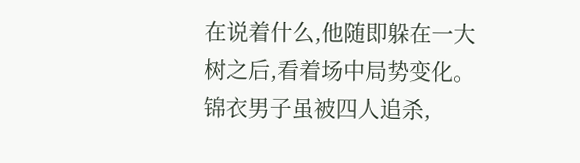在说着什么,他随即躲在一大树之后,看着场中局势变化。
锦衣男子虽被四人追杀,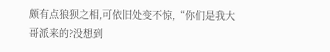颇有点狼狈之相,可依旧处变不惊,“你们是我大哥派来的?没想到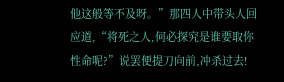他这般等不及呀。”那四人中带头人回应道,“将死之人,何必探究是谁要取你性命呢?”说罢便提刀向前,冲杀过去!